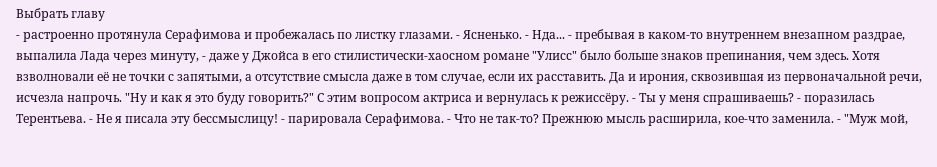Выбрать главу
- растроенно протянула Серафимова и пробежалась по листку глазами. - Ясненько. - Нда... - пребывая в каком-то внутреннем внезапном раздрае, выпалила Лада через минуту, - даже у Джойса в его стилистически-хаосном романе "Улисс" было больше знаков препинания, чем здесь. Хотя взволновали её не точки с запятыми, а отсутствие смысла даже в том случае, если их расставить. Да и ирония, сквозившая из первоначальной речи, исчезла напрочь. "Ну и как я это буду говорить?" С этим вопросом актриса и вернулась к режиссёру. - Ты у меня спрашиваешь? - поразилась Терентьева. - Не я писала эту бессмыслицу! - парировала Серафимова. - Что не так-то? Прежнюю мысль расширила, кое-что заменила. - "Муж мой,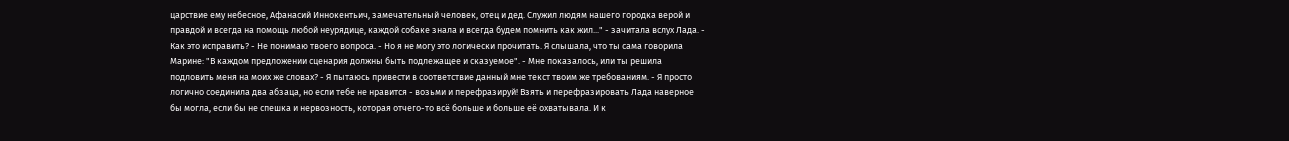царствие ему небесное, Афанасий Иннокентьич, замечательный человек, отец и дед. Служил людям нашего городка верой и правдой и всегда на помощь любой неурядице, каждой собаке знала и всегда будем помнить как жил..." - зачитала вслух Лада. - Как это исправить? - Не понимаю твоего вопроса. - Но я не могу это логически прочитать. Я слышала, что ты сама говорила Марине: "В каждом предложении сценария должны быть подлежащее и сказуемое". - Мне показалось, или ты решила подловить меня на моих же словах? - Я пытаюсь привести в соответствие данный мне текст твоим же требованиям. - Я просто логично соединила два абзаца, но если тебе не нравится - возьми и перефразируй! Взять и перефразировать Лада наверное бы могла, если бы не спешка и нервозность, которая отчего-то всё больше и больше её охватывала. И к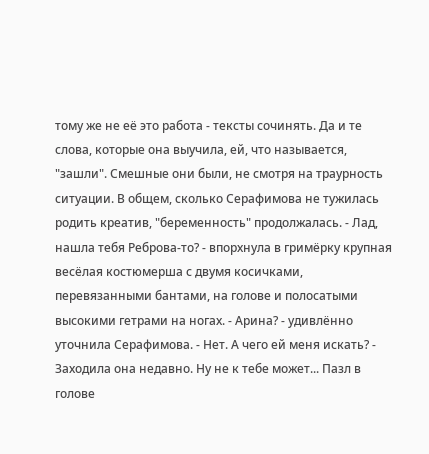тому же не её это работа - тексты сочинять. Да и те слова, которые она выучила, ей, что называется, "зашли". Смешные они были, не смотря на траурность ситуации. В общем, сколько Серафимова не тужилась родить креатив, "беременность" продолжалась. - Лад, нашла тебя Реброва-то? - впорхнула в гримёрку крупная весёлая костюмерша с двумя косичками, перевязанными бантами, на голове и полосатыми высокими гетрами на ногах. - Арина? - удивлённо уточнила Серафимова. - Нет. А чего ей меня искать? - Заходила она недавно. Ну не к тебе может... Пазл в голове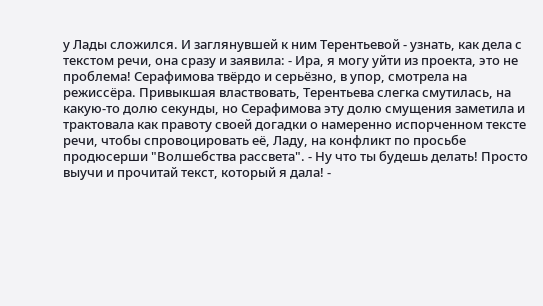у Лады сложился. И заглянувшей к ним Терентьевой - узнать, как дела с текстом речи, она сразу и заявила: - Ира, я могу уйти из проекта, это не проблема! Серафимова твёрдо и серьёзно, в упор, смотрела на режиссёра. Привыкшая властвовать, Терентьева слегка смутилась, на какую-то долю секунды, но Серафимова эту долю смущения заметила и трактовала как правоту своей догадки о намеренно испорченном тексте речи, чтобы спровоцировать её, Ладу, на конфликт по просьбе продюсерши "Волшебства рассвета". - Ну что ты будешь делать! Просто выучи и прочитай текст, который я дала! -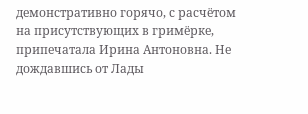демонстративно горячо, с расчётом на присутствующих в гримёрке, припечатала Ирина Антоновна. Не дождавшись от Лады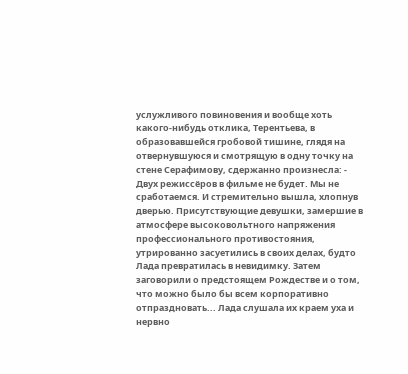услужливого повиновения и вообще хоть какого-нибудь отклика, Терентьева, в образовавшейся гробовой тишине, глядя на отвернувшуюся и смотрящую в одну точку на стене Серафимову, сдержанно произнесла: - Двух режиссёров в фильме не будет. Мы не сработаемся. И стремительно вышла, хлопнув дверью. Присутствующие девушки, замершие в атмосфере высоковольтного напряжения профессионального противостояния, утрированно засуетились в своих делах, будто Лада превратилась в невидимку. Затем заговорили о предстоящем Рождестве и о том, что можно было бы всем корпоративно отпраздновать... Лада слушала их краем уха и нервно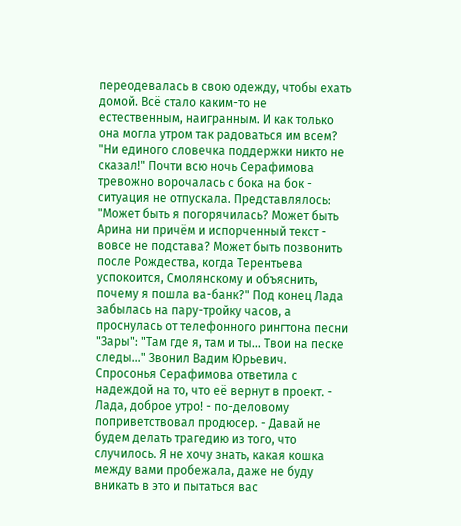переодевалась в свою одежду, чтобы ехать домой. Всё стало каким-то не естественным, наигранным. И как только она могла утром так радоваться им всем? "Ни единого словечка поддержки никто не сказал!" Почти всю ночь Серафимова тревожно ворочалась с бока на бок - ситуация не отпускала. Представлялось: "Может быть я погорячилась? Может быть Арина ни причём и испорченный текст - вовсе не подстава? Может быть позвонить после Рождества, когда Терентьева успокоится, Смолянскому и объяснить, почему я пошла ва-банк?" Под конец Лада забылась на пару-тройку часов, а проснулась от телефонного рингтона песни "Зары": "Там где я, там и ты... Твои на песке следы..." Звонил Вадим Юрьевич. Спросонья Серафимова ответила с надеждой на то, что её вернут в проект. - Лада, доброе утро! - по-деловому поприветствовал продюсер. - Давай не будем делать трагедию из того, что случилось. Я не хочу знать, какая кошка между вами пробежала, даже не буду вникать в это и пытаться вас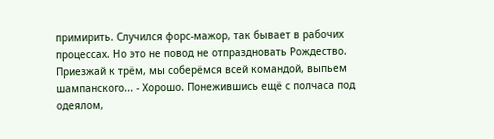примирить. Случился форс-мажор, так бывает в рабочих процессах. Но это не повод не отпраздновать Рождество. Приезжай к трём, мы соберёмся всей командой, выпьем шампанского... - Хорошо. Понежившись ещё с полчаса под одеялом,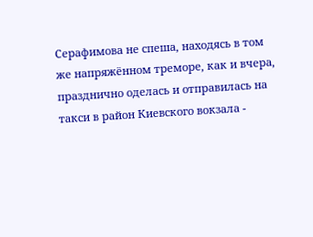Серафимова не спеша, находясь в том же напряжённом треморе, как и вчера, празднично оделась и отправилась на такси в район Киевского вокзала -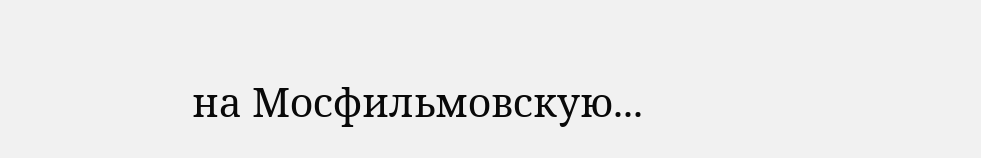на Мосфильмовскую...